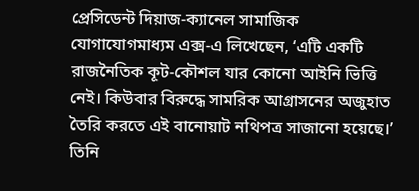প্রেসিডেন্ট দিয়াজ-ক্যানেল সামাজিক যোগাযোগমাধ্যম এক্স-এ লিখেছেন, ‘এটি একটি রাজনৈতিক কূট-কৌশল যার কোনো আইনি ভিত্তি নেই। কিউবার বিরুদ্ধে সামরিক আগ্রাসনের অজুহাত তৈরি করতে এই বানোয়াট নথিপত্র সাজানো হয়েছে।’ তিনি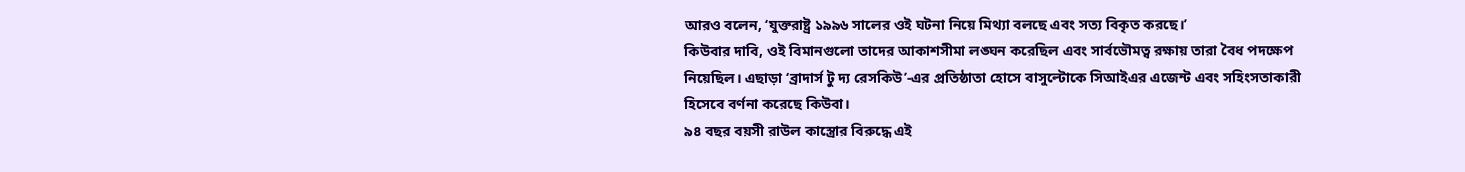আরও বলেন, ‘যুক্তরাষ্ট্র ১৯৯৬ সালের ওই ঘটনা নিয়ে মিথ্যা বলছে এবং সত্য বিকৃত করছে।’
কিউবার দাবি, ওই বিমানগুলো তাদের আকাশসীমা লঙ্ঘন করেছিল এবং সার্বভৌমত্ব রক্ষায় তারা বৈধ পদক্ষেপ নিয়েছিল। এছাড়া ‘ব্রাদার্স টু দ্য রেসকিউ’-এর প্রতিষ্ঠাতা হোসে বাসুল্টোকে সিআইএর এজেন্ট এবং সহিংসতাকারী হিসেবে বর্ণনা করেছে কিউবা।
৯৪ বছর বয়সী রাউল কাস্ত্রোর বিরুদ্ধে এই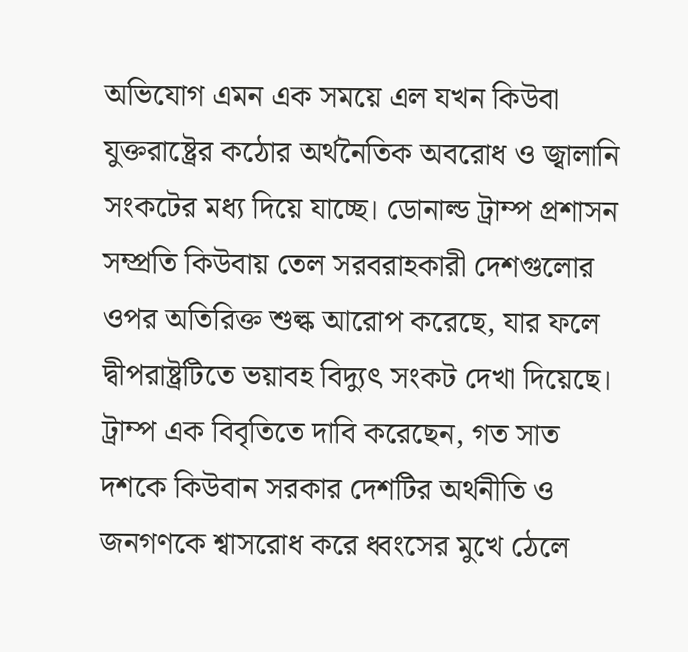অভিযোগ এমন এক সময়ে এল যখন কিউবা যুক্তরাষ্ট্রের কঠোর অর্থনৈতিক অবরোধ ও জ্বালানি সংকটের মধ্য দিয়ে যাচ্ছে। ডোনাল্ড ট্রাম্প প্রশাসন সম্প্রতি কিউবায় তেল সরবরাহকারী দেশগুলোর ওপর অতিরিক্ত শুল্ক আরোপ করেছে, যার ফলে দ্বীপরাষ্ট্রটিতে ভয়াবহ বিদ্যুৎ সংকট দেখা দিয়েছে।
ট্রাম্প এক বিবৃতিতে দাবি করেছেন, গত সাত দশকে কিউবান সরকার দেশটির অর্থনীতি ও জনগণকে শ্বাসরোধ করে ধ্বংসের মুখে ঠেলে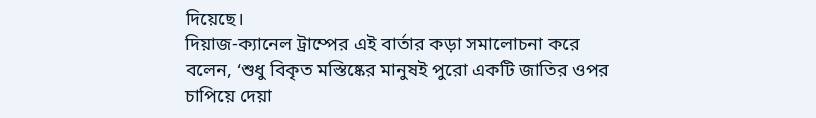দিয়েছে।
দিয়াজ-ক্যানেল ট্রাম্পের এই বার্তার কড়া সমালোচনা করে বলেন, ‘শুধু বিকৃত মস্তিষ্কের মানুষই পুরো একটি জাতির ওপর চাপিয়ে দেয়া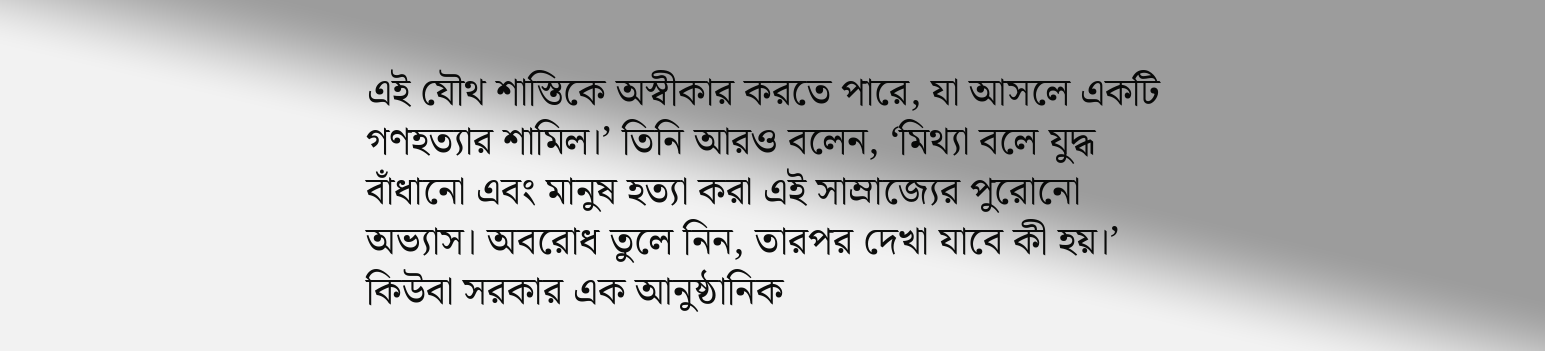এই যৌথ শাস্তিকে অস্বীকার করতে পারে, যা আসলে একটি গণহত্যার শামিল।’ তিনি আরও বলেন, ‘মিথ্যা বলে যুদ্ধ বাঁধানো এবং মানুষ হত্যা করা এই সাম্রাজ্যের পুরোনো অভ্যাস। অবরোধ তুলে নিন, তারপর দেখা যাবে কী হয়।’
কিউবা সরকার এক আনুষ্ঠানিক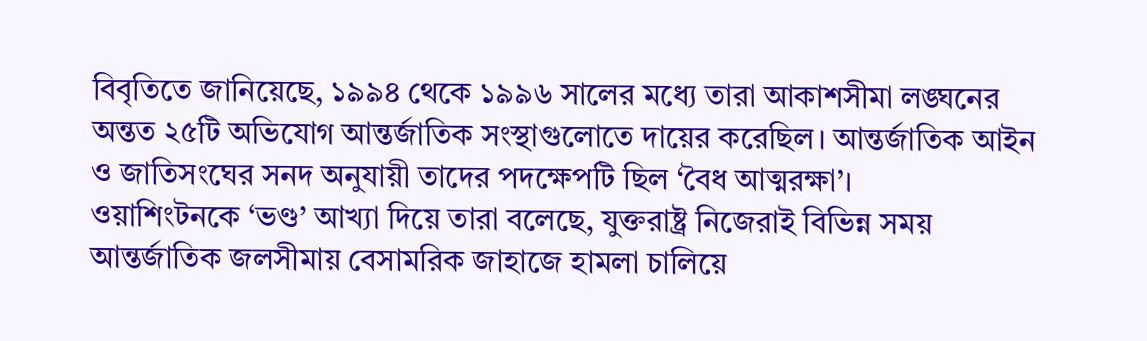বিবৃতিতে জানিয়েছে, ১৯৯৪ থেকে ১৯৯৬ সালের মধ্যে তারা আকাশসীমা লঙ্ঘনের অন্তত ২৫টি অভিযোগ আন্তর্জাতিক সংস্থাগুলোতে দায়ের করেছিল। আন্তর্জাতিক আইন ও জাতিসংঘের সনদ অনুযায়ী তাদের পদক্ষেপটি ছিল ‘বৈধ আত্মরক্ষা’।
ওয়াশিংটনকে ‘ভণ্ড’ আখ্যা দিয়ে তারা বলেছে, যুক্তরাষ্ট্র নিজেরাই বিভিন্ন সময় আন্তর্জাতিক জলসীমায় বেসামরিক জাহাজে হামলা চালিয়ে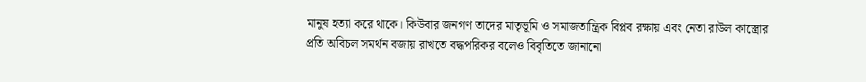মানুষ হত্যা করে থাকে। কিউবার জনগণ তাদের মাতৃভূমি ও সমাজতান্ত্রিক বিপ্লব রক্ষায় এবং নেতা রাউল কাস্ত্রোর প্রতি অবিচল সমর্থন বজায় রাখতে বদ্ধপরিকর বলেও বিবৃতিতে জানানো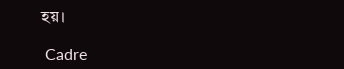হয়।

 Cadre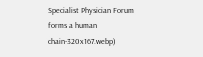Specialist Physician Forum forms a human chain-320x167.webp)